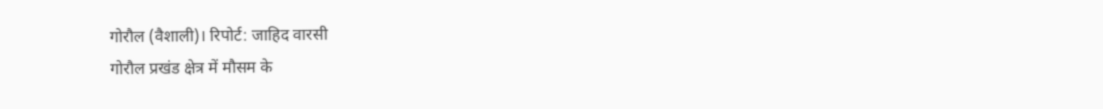गोरौल (वैशाली)। रिपोर्ट: जाहिद वारसी
गोरौल प्रखंड क्षेत्र में मौसम के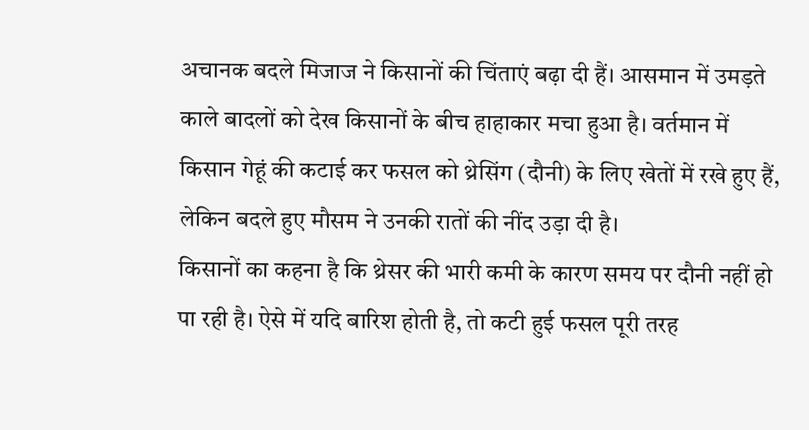अचानक बदले मिजाज ने किसानों की चिंताएं बढ़ा दी हैं। आसमान में उमड़ते काले बादलों को देख किसानों के बीच हाहाकार मचा हुआ है। वर्तमान में किसान गेहूं की कटाई कर फसल को थ्रेसिंग (दौनी) के लिए खेतों में रखे हुए हैं, लेकिन बदले हुए मौसम ने उनकी रातों की नींद उड़ा दी है।
किसानों का कहना है कि थ्रेसर की भारी कमी के कारण समय पर दौनी नहीं हो पा रही है। ऐसे में यदि बारिश होती है, तो कटी हुई फसल पूरी तरह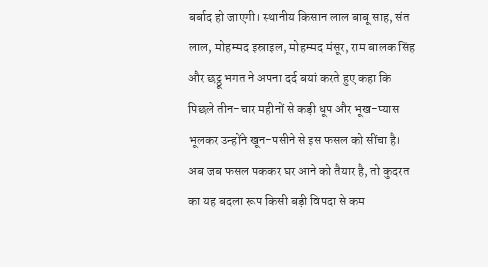बर्बाद हो जाएगी। स्थानीय किसान लाल बाबू साह, संत लाल, मोहम्मद इस्राइल, मोहम्मद मंसूर, राम बालक सिंह और छट्ठू भगत ने अपना दर्द बयां करते हुए कहा कि पिछले तीन-चार महीनों से कड़ी धूप और भूख-प्यास भूलकर उन्होंने खून-पसीने से इस फसल को सींचा है। अब जब फसल पककर घर आने को तैयार है, तो कुदरत का यह बदला रूप किसी बड़ी विपदा से कम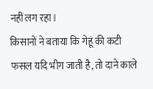नहीं लग रहा।
किसानों ने बताया कि गेहूं की कटी फसल यदि भीग जाती है, तो दाने काले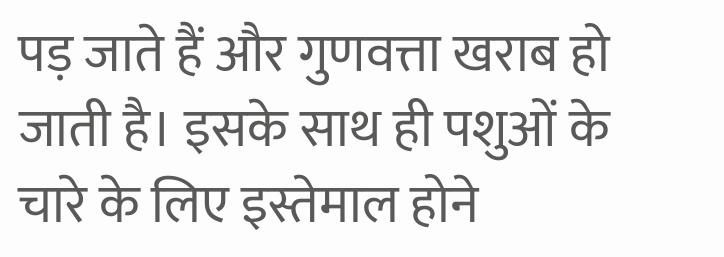पड़ जाते हैं और गुणवत्ता खराब हो जाती है। इसके साथ ही पशुओं के चारे के लिए इस्तेमाल होने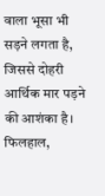वाला भूसा भी सड़ने लगता है, जिससे दोहरी आर्थिक मार पड़ने की आशंका है। फिलहाल,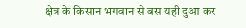क्षेत्र के किसान भगवान से बस यही दुआ कर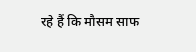रहे हैं कि मौसम साफ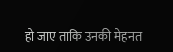हो जाए ताकि उनकी मेहनत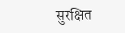सुरक्षित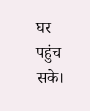घर पहुंच सके।